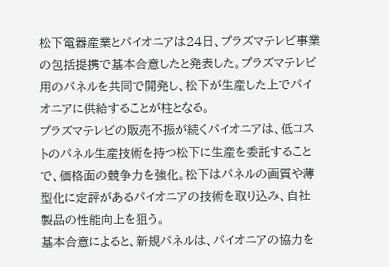松下電器産業とパイオニアは24日、プラズマテレビ事業の包括提携で基本合意したと発表した。プラズマテレビ用のパネルを共同で開発し、松下が生産した上でパイオニアに供給することが柱となる。
プラズマテレビの販売不振が続くパイオニアは、低コストのパネル生産技術を持つ松下に生産を委託することで、価格面の競争力を強化。松下はパネルの画質や薄型化に定評があるパイオニアの技術を取り込み、自社製品の性能向上を狙う。
基本合意によると、新規パネルは、パイオニアの協力を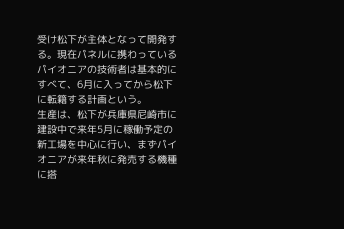受け松下が主体となって開発する。現在パネルに携わっているパイオニアの技術者は基本的にすべて、6月に入ってから松下に転籍する計画という。
生産は、松下が兵庫県尼崎市に建設中で来年5月に稼働予定の新工場を中心に行い、まずパイオニアが来年秋に発売する機種に搭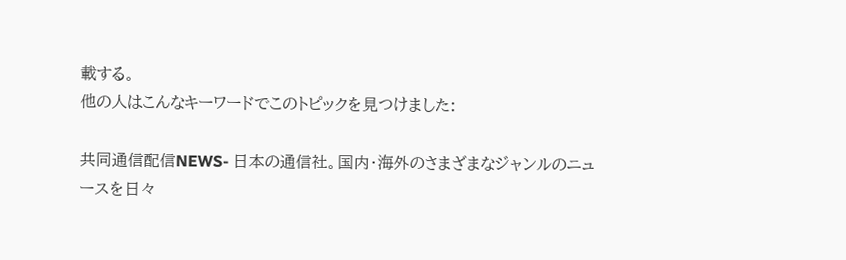載する。
他の人はこんなキーワードでこのトピックを見つけました:

共同通信配信NEWS- 日本の通信社。国内・海外のさまざまなジャンルのニュースを日々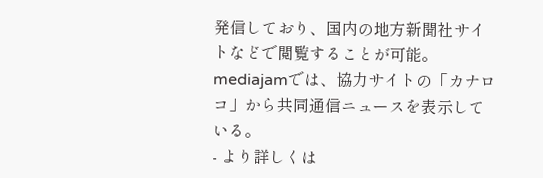発信しており、国内の地方新聞社サイトなどで閲覧することが可能。 mediajamでは、協力サイトの「カナロコ」から共同通信ニュースを表示している。
- より詳しくは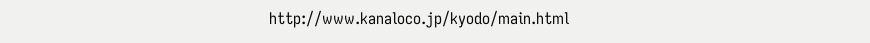http://www.kanaloco.jp/kyodo/main.html